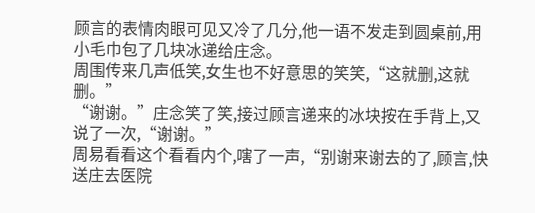顾言的表情肉眼可见又冷了几分,他一语不发走到圆桌前,用小毛巾包了几块冰递给庄念。
周围传来几声低笑,女生也不好意思的笑笑,“这就删,这就删。”
“谢谢。”庄念笑了笑,接过顾言递来的冰块按在手背上,又说了一次,“谢谢。”
周易看看这个看看内个,嗐了一声,“别谢来谢去的了,顾言,快送庄去医院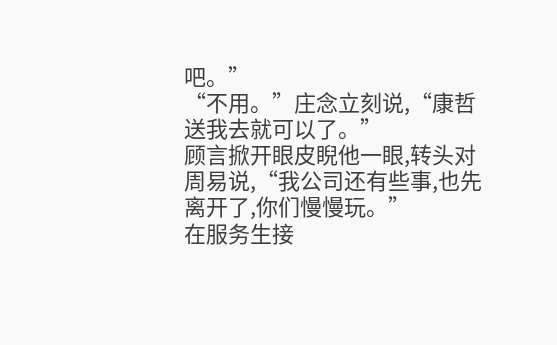吧。”
“不用。”庄念立刻说,“康哲送我去就可以了。”
顾言掀开眼皮睨他一眼,转头对周易说,“我公司还有些事,也先离开了,你们慢慢玩。”
在服务生接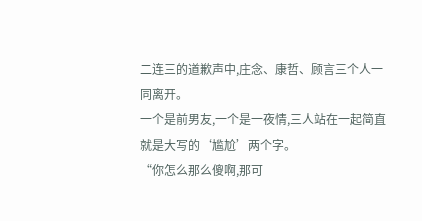二连三的道歉声中,庄念、康哲、顾言三个人一同离开。
一个是前男友,一个是一夜情,三人站在一起简直就是大写的‘尴尬’两个字。
“你怎么那么傻啊,那可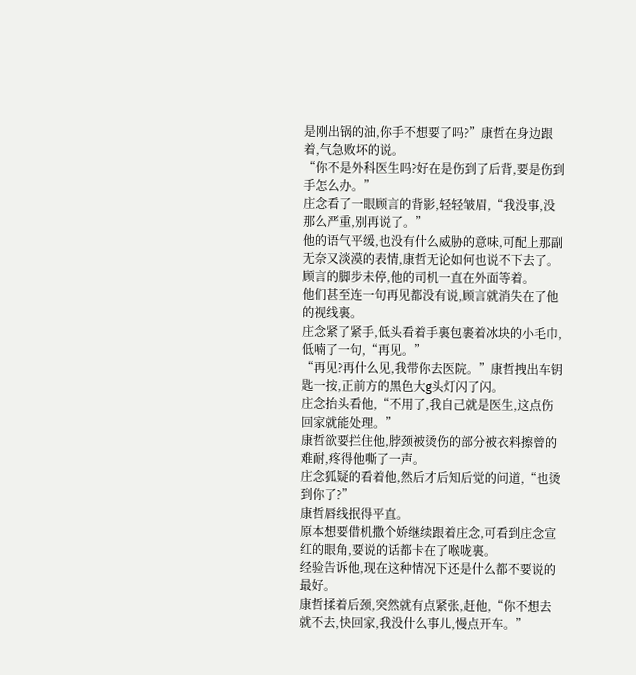是刚出锅的油,你手不想要了吗?”康哲在身边跟着,气急败坏的说。
“你不是外科医生吗?好在是伤到了后背,要是伤到手怎么办。”
庄念看了一眼顾言的背影,轻轻皱眉,“我没事,没那么严重,别再说了。”
他的语气平缓,也没有什么威胁的意味,可配上那副无奈又淡漠的表情,康哲无论如何也说不下去了。
顾言的脚步未停,他的司机一直在外面等着。
他们甚至连一句再见都没有说,顾言就消失在了他的视线裏。
庄念紧了紧手,低头看着手裏包裹着冰块的小毛巾,低喃了一句,“再见。”
“再见?再什么见,我带你去医院。”康哲拽出车钥匙一按,正前方的黑色大g头灯闪了闪。
庄念抬头看他,“不用了,我自己就是医生,这点伤回家就能处理。”
康哲欲要拦住他,脖颈被烫伤的部分被衣料擦曾的难耐,疼得他嘶了一声。
庄念狐疑的看着他,然后才后知后觉的问道,“也烫到你了?”
康哲唇线抿得平直。
原本想要借机撒个娇继续跟着庄念,可看到庄念宣红的眼角,要说的话都卡在了喉咙裏。
经验告诉他,现在这种情况下还是什么都不要说的最好。
康哲揉着后颈,突然就有点紧张,赶他,“你不想去就不去,快回家,我没什么事儿,慢点开车。”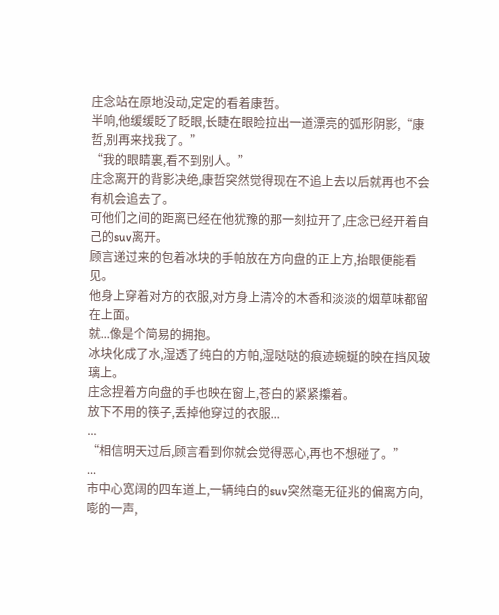庄念站在原地没动,定定的看着康哲。
半响,他缓缓眨了眨眼,长睫在眼睑拉出一道漂亮的弧形阴影,“康哲,别再来找我了。”
“我的眼睛裏,看不到别人。”
庄念离开的背影决绝,康哲突然觉得现在不追上去以后就再也不会有机会追去了。
可他们之间的距离已经在他犹豫的那一刻拉开了,庄念已经开着自己的suv离开。
顾言递过来的包着冰块的手帕放在方向盘的正上方,抬眼便能看见。
他身上穿着对方的衣服,对方身上清冷的木香和淡淡的烟草味都留在上面。
就...像是个简易的拥抱。
冰块化成了水,湿透了纯白的方帕,湿哒哒的痕迹蜿蜒的映在挡风玻璃上。
庄念捏着方向盘的手也映在窗上,苍白的紧紧攥着。
放下不用的筷子,丢掉他穿过的衣服...
...
“相信明天过后,顾言看到你就会觉得恶心,再也不想碰了。”
...
市中心宽阔的四车道上,一辆纯白的suv突然毫无征兆的偏离方向,嘭的一声,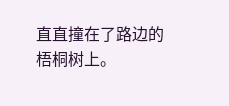直直撞在了路边的梧桐树上。